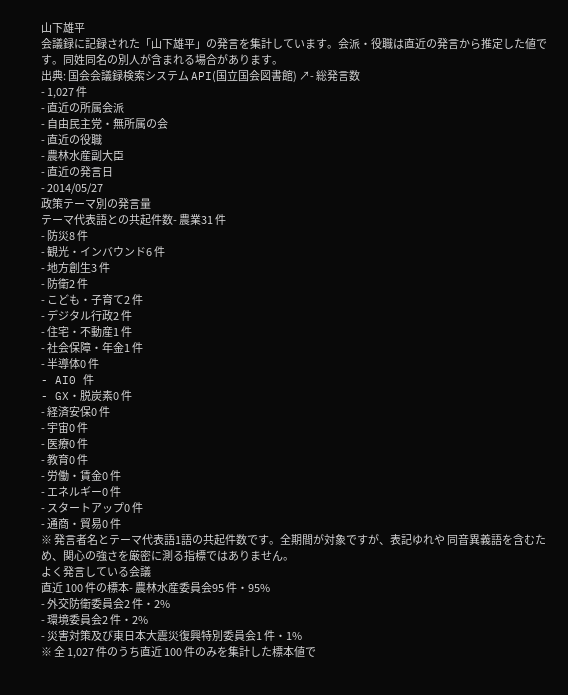山下雄平
会議録に記録された「山下雄平」の発言を集計しています。会派・役職は直近の発言から推定した値です。同姓同名の別人が含まれる場合があります。
出典: 国会会議録検索システム API(国立国会図書館) ↗- 総発言数
- 1,027 件
- 直近の所属会派
- 自由民主党・無所属の会
- 直近の役職
- 農林水産副大臣
- 直近の発言日
- 2014/05/27
政策テーマ別の発言量
テーマ代表語との共起件数- 農業31 件
- 防災8 件
- 観光・インバウンド6 件
- 地方創生3 件
- 防衛2 件
- こども・子育て2 件
- デジタル行政2 件
- 住宅・不動産1 件
- 社会保障・年金1 件
- 半導体0 件
- AI0 件
- GX・脱炭素0 件
- 経済安保0 件
- 宇宙0 件
- 医療0 件
- 教育0 件
- 労働・賃金0 件
- エネルギー0 件
- スタートアップ0 件
- 通商・貿易0 件
※ 発言者名とテーマ代表語1語の共起件数です。全期間が対象ですが、表記ゆれや 同音異義語を含むため、関心の強さを厳密に測る指標ではありません。
よく発言している会議
直近 100 件の標本- 農林水産委員会95 件・95%
- 外交防衛委員会2 件・2%
- 環境委員会2 件・2%
- 災害対策及び東日本大震災復興特別委員会1 件・1%
※ 全 1,027 件のうち直近 100 件のみを集計した標本値で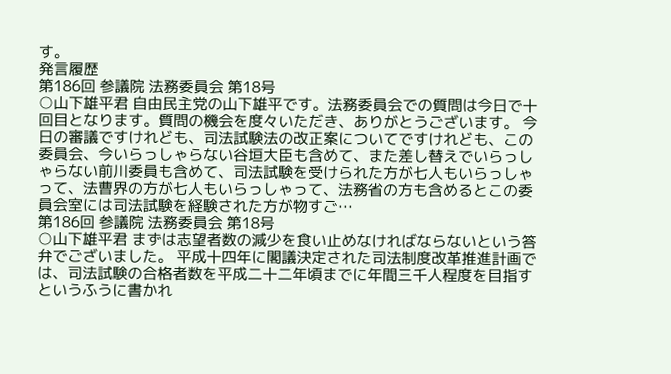す。
発言履歴
第186回 参議院 法務委員会 第18号
○山下雄平君 自由民主党の山下雄平です。法務委員会での質問は今日で十回目となります。質問の機会を度々いただき、ありがとうございます。 今日の審議ですけれども、司法試験法の改正案についてですけれども、この委員会、今いらっしゃらない谷垣大臣も含めて、また差し替えでいらっしゃらない前川委員も含めて、司法試験を受けられた方が七人もいらっしゃって、法曹界の方が七人もいらっしゃって、法務省の方も含めるとこの委員会室には司法試験を経験された方が物すご…
第186回 参議院 法務委員会 第18号
○山下雄平君 まずは志望者数の減少を食い止めなければならないという答弁でございました。 平成十四年に閣議決定された司法制度改革推進計画では、司法試験の合格者数を平成二十二年頃までに年間三千人程度を目指すというふうに書かれ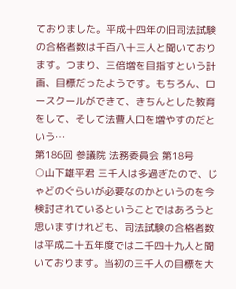ておりました。平成十四年の旧司法試験の合格者数は千百八十三人と聞いております。つまり、三倍増を目指すという計画、目標だったようです。もちろん、ロースクールができて、きちんとした教育をして、そして法曹人口を増やすのだという…
第186回 参議院 法務委員会 第18号
○山下雄平君 三千人は多過ぎたので、じゃどのぐらいが必要なのかというのを今検討されているということではあろうと思いますけれども、司法試験の合格者数は平成二十五年度では二千四十九人と聞いております。当初の三千人の目標を大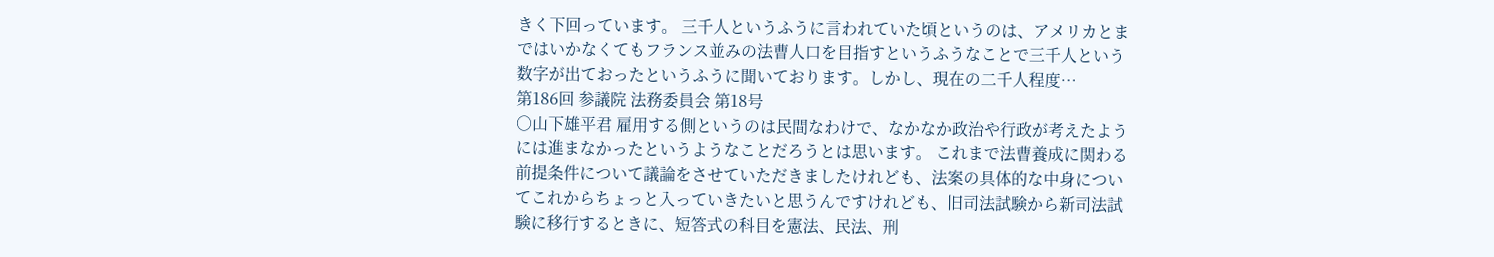きく下回っています。 三千人というふうに言われていた頃というのは、アメリカとまではいかなくてもフランス並みの法曹人口を目指すというふうなことで三千人という数字が出ておったというふうに聞いております。しかし、現在の二千人程度…
第186回 参議院 法務委員会 第18号
○山下雄平君 雇用する側というのは民間なわけで、なかなか政治や行政が考えたようには進まなかったというようなことだろうとは思います。 これまで法曹養成に関わる前提条件について議論をさせていただきましたけれども、法案の具体的な中身についてこれからちょっと入っていきたいと思うんですけれども、旧司法試験から新司法試験に移行するときに、短答式の科目を憲法、民法、刑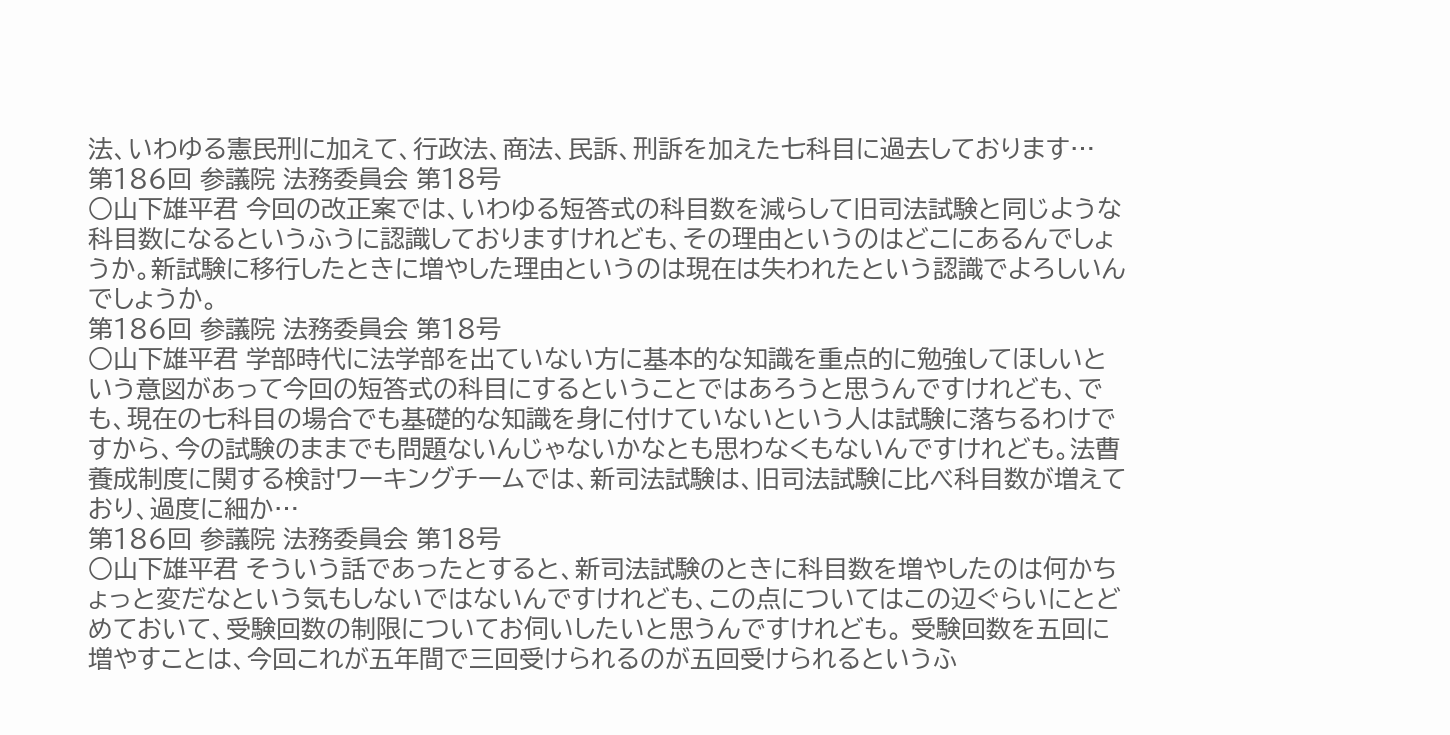法、いわゆる憲民刑に加えて、行政法、商法、民訴、刑訴を加えた七科目に過去しております…
第186回 参議院 法務委員会 第18号
○山下雄平君 今回の改正案では、いわゆる短答式の科目数を減らして旧司法試験と同じような科目数になるというふうに認識しておりますけれども、その理由というのはどこにあるんでしょうか。新試験に移行したときに増やした理由というのは現在は失われたという認識でよろしいんでしょうか。
第186回 参議院 法務委員会 第18号
○山下雄平君 学部時代に法学部を出ていない方に基本的な知識を重点的に勉強してほしいという意図があって今回の短答式の科目にするということではあろうと思うんですけれども、でも、現在の七科目の場合でも基礎的な知識を身に付けていないという人は試験に落ちるわけですから、今の試験のままでも問題ないんじゃないかなとも思わなくもないんですけれども。法曹養成制度に関する検討ワーキングチームでは、新司法試験は、旧司法試験に比べ科目数が増えており、過度に細か…
第186回 参議院 法務委員会 第18号
○山下雄平君 そういう話であったとすると、新司法試験のときに科目数を増やしたのは何かちょっと変だなという気もしないではないんですけれども、この点についてはこの辺ぐらいにとどめておいて、受験回数の制限についてお伺いしたいと思うんですけれども。 受験回数を五回に増やすことは、今回これが五年間で三回受けられるのが五回受けられるというふ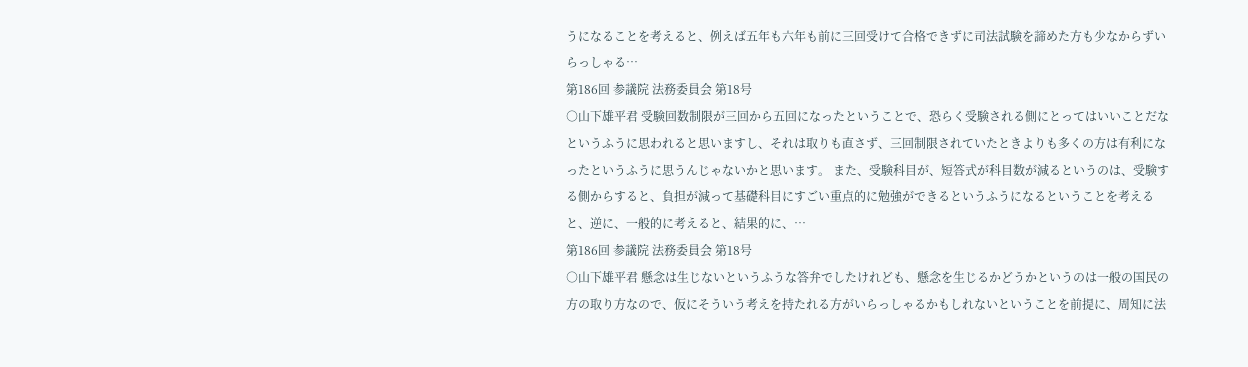うになることを考えると、例えば五年も六年も前に三回受けて合格できずに司法試験を諦めた方も少なからずいらっしゃる…
第186回 参議院 法務委員会 第18号
○山下雄平君 受験回数制限が三回から五回になったということで、恐らく受験される側にとってはいいことだなというふうに思われると思いますし、それは取りも直さず、三回制限されていたときよりも多くの方は有利になったというふうに思うんじゃないかと思います。 また、受験科目が、短答式が科目数が減るというのは、受験する側からすると、負担が減って基礎科目にすごい重点的に勉強ができるというふうになるということを考えると、逆に、一般的に考えると、結果的に、…
第186回 参議院 法務委員会 第18号
○山下雄平君 懸念は生じないというふうな答弁でしたけれども、懸念を生じるかどうかというのは一般の国民の方の取り方なので、仮にそういう考えを持たれる方がいらっしゃるかもしれないということを前提に、周知に法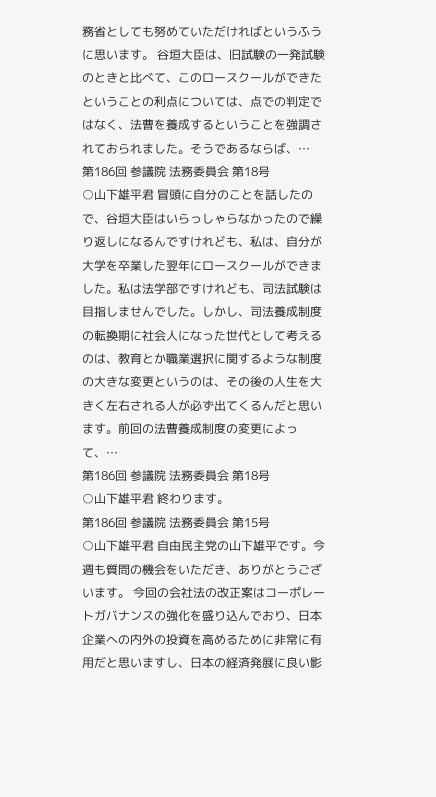務省としても努めていただければというふうに思います。 谷垣大臣は、旧試験の一発試験のときと比べて、このロースクールができたということの利点については、点での判定ではなく、法曹を養成するということを強調されておられました。そうであるならば、…
第186回 参議院 法務委員会 第18号
○山下雄平君 冒頭に自分のことを話したので、谷垣大臣はいらっしゃらなかったので繰り返しになるんですけれども、私は、自分が大学を卒業した翌年にロースクールができました。私は法学部ですけれども、司法試験は目指しませんでした。しかし、司法養成制度の転換期に社会人になった世代として考えるのは、教育とか職業選択に関するような制度の大きな変更というのは、その後の人生を大きく左右される人が必ず出てくるんだと思います。前回の法曹養成制度の変更によって、…
第186回 参議院 法務委員会 第18号
○山下雄平君 終わります。
第186回 参議院 法務委員会 第15号
○山下雄平君 自由民主党の山下雄平です。今週も質問の機会をいただき、ありがとうございます。 今回の会社法の改正案はコーポレートガバナンスの強化を盛り込んでおり、日本企業への内外の投資を高めるために非常に有用だと思いますし、日本の経済発展に良い影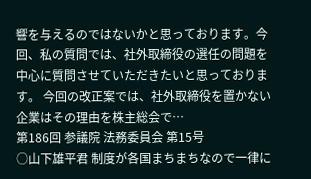響を与えるのではないかと思っております。今回、私の質問では、社外取締役の選任の問題を中心に質問させていただきたいと思っております。 今回の改正案では、社外取締役を置かない企業はその理由を株主総会で…
第186回 参議院 法務委員会 第15号
○山下雄平君 制度が各国まちまちなので一律に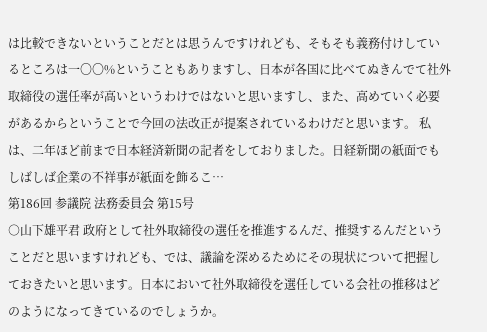は比較できないということだとは思うんですけれども、そもそも義務付けしているところは一〇〇%ということもありますし、日本が各国に比べてぬきんでて社外取締役の選任率が高いというわけではないと思いますし、また、高めていく必要があるからということで今回の法改正が提案されているわけだと思います。 私は、二年ほど前まで日本経済新聞の記者をしておりました。日経新聞の紙面でもしばしば企業の不祥事が紙面を飾るこ…
第186回 参議院 法務委員会 第15号
○山下雄平君 政府として社外取締役の選任を推進するんだ、推奨するんだということだと思いますけれども、では、議論を深めるためにその現状について把握しておきたいと思います。日本において社外取締役を選任している会社の推移はどのようになってきているのでしょうか。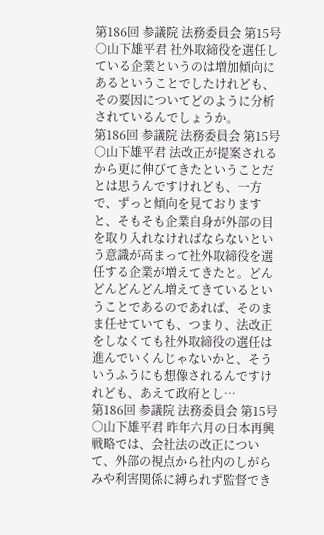第186回 参議院 法務委員会 第15号
○山下雄平君 社外取締役を選任している企業というのは増加傾向にあるということでしたけれども、その要因についてどのように分析されているんでしょうか。
第186回 参議院 法務委員会 第15号
○山下雄平君 法改正が提案されるから更に伸びてきたということだとは思うんですけれども、一方で、ずっと傾向を見ておりますと、そもそも企業自身が外部の目を取り入れなければならないという意識が高まって社外取締役を選任する企業が増えてきたと。どんどんどんどん増えてきているということであるのであれば、そのまま任せていても、つまり、法改正をしなくても社外取締役の選任は進んでいくんじゃないかと、そういうふうにも想像されるんですけれども、あえて政府とし…
第186回 参議院 法務委員会 第15号
○山下雄平君 昨年六月の日本再興戦略では、会社法の改正について、外部の視点から社内のしがらみや利害関係に縛られず監督でき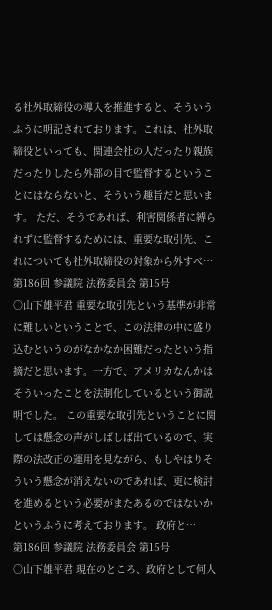る社外取締役の導入を推進すると、そういうふうに明記されております。これは、社外取締役といっても、関連会社の人だったり親族だったりしたら外部の目で監督するということにはならないと、そういう趣旨だと思います。 ただ、そうであれば、利害関係者に縛られずに監督するためには、重要な取引先、これについても社外取締役の対象から外すべ…
第186回 参議院 法務委員会 第15号
○山下雄平君 重要な取引先という基準が非常に難しいということで、この法律の中に盛り込むというのがなかなか困難だったという指摘だと思います。一方で、アメリカなんかはそういったことを法制化しているという御説明でした。 この重要な取引先ということに関しては懸念の声がしばしば出ているので、実際の法改正の運用を見ながら、もしやはりそういう懸念が消えないのであれば、更に検討を進めるという必要がまたあるのではないかというふうに考えております。 政府と…
第186回 参議院 法務委員会 第15号
○山下雄平君 現在のところ、政府として何人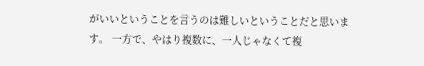がいいということを言うのは難しいということだと思います。 一方で、やはり複数に、一人じゃなくて複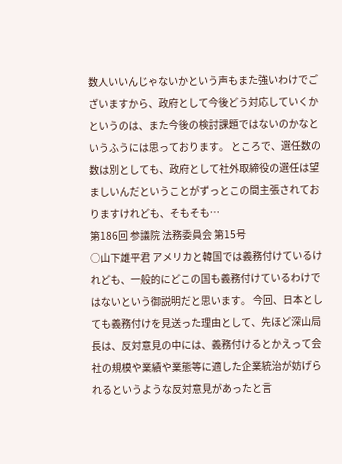数人いいんじゃないかという声もまた強いわけでございますから、政府として今後どう対応していくかというのは、また今後の検討課題ではないのかなというふうには思っております。 ところで、選任数の数は別としても、政府として社外取締役の選任は望ましいんだということがずっとこの間主張されておりますけれども、そもそも…
第186回 参議院 法務委員会 第15号
○山下雄平君 アメリカと韓国では義務付けているけれども、一般的にどこの国も義務付けているわけではないという御説明だと思います。 今回、日本としても義務付けを見送った理由として、先ほど深山局長は、反対意見の中には、義務付けるとかえって会社の規模や業績や業態等に適した企業統治が妨げられるというような反対意見があったと言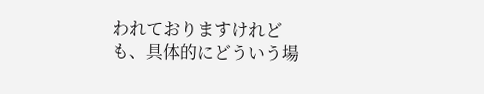われておりますけれども、具体的にどういう場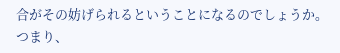合がその妨げられるということになるのでしょうか。つまり、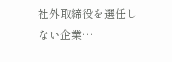社外取締役を選任しない企業…